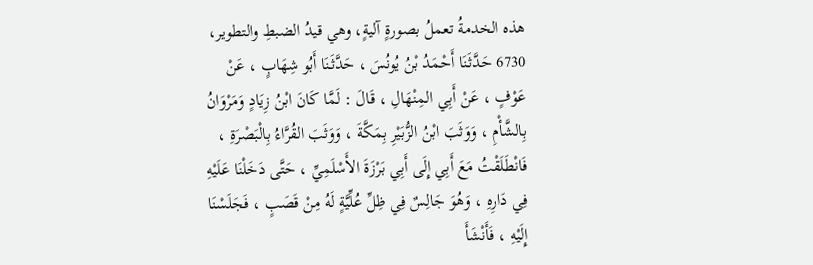هذه الخدمةُ تعملُ بصورةٍ آليةٍ، وهي قيدُ الضبطِ والتطوير،
6730 حَدَّثَنَا أَحْمَدُ بْنُ يُونُسَ ، حَدَّثَنَا أَبُو شِهَابٍ ، عَنْ عَوْفٍ ، عَنْ أَبِي المِنْهَالِ ، قَالَ : لَمَّا كَانَ ابْنُ زِيَادٍ وَمَرْوَانُ بِالشَّأْمِ ، وَوَثَبَ ابْنُ الزُّبَيْرِ بِمَكَّةَ ، وَوَثَبَ القُرَّاءُ بِالْبَصْرَةِ ، فَانْطَلَقْتُ مَعَ أَبِي إِلَى أَبِي بَرْزَةَ الأَسْلَمِيِّ ، حَتَّى دَخَلْنَا عَلَيْهِ فِي دَارِهِ ، وَهُوَ جَالِسٌ فِي ظِلِّ عُلِّيَّةٍ لَهُ مِنْ قَصَبٍ ، فَجَلَسْنَا إِلَيْهِ ، فَأَنْشَأَ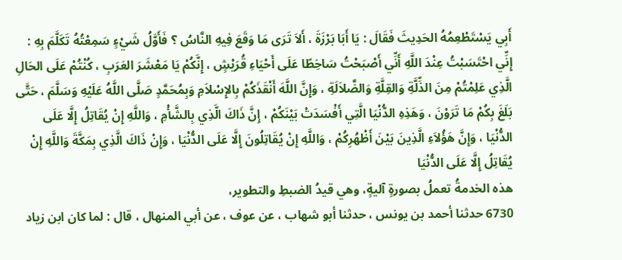أَبِي يَسْتَطْعِمُهُ الحَدِيثَ فَقَالَ : يَا أَبَا بَرْزَةَ ، أَلاَ تَرَى مَا وَقَعَ فِيهِ النَّاسُ ؟ فَأَوَّلُ شَيْءٍ سَمِعْتُهُ تَكَلَّمَ بِهِ : إِنِّي احْتَسَبْتُ عِنْدَ اللَّهِ أَنِّي أَصْبَحْتُ سَاخِطًا عَلَى أَحْيَاءِ قُرَيْشٍ ، إِنَّكُمْ يَا مَعْشَرَ العَرَبِ ، كُنْتُمْ عَلَى الحَالِ الَّذِي عَلِمْتُمْ مِنَ الذِّلَّةِ وَالقِلَّةِ وَالضَّلاَلَةِ ، وَإِنَّ اللَّهَ أَنْقَذَكُمْ بِالإِسْلاَمِ وَبِمُحَمَّدٍ صَلَّى اللَّهُ عَلَيْهِ وَسَلَّمَ ، حَتَّى بَلَغَ بِكُمْ مَا تَرَوْنَ ، وَهَذِهِ الدُّنْيَا الَّتِي أَفْسَدَتْ بَيْنَكُمْ ، إِنَّ ذَاكَ الَّذِي بِالشَّأْمِ ، وَاللَّهِ إِنْ يُقَاتِلُ إِلَّا عَلَى الدُّنْيَا ، وَإِنَّ هَؤُلاَءِ الَّذِينَ بَيْنَ أَظْهُرِكُمْ ، وَاللَّهِ إِنْ يُقَاتِلُونَ إِلَّا عَلَى الدُّنْيَا ، وَإِنْ ذَاكَ الَّذِي بِمَكَّةَ وَاللَّهِ إِنْ يُقَاتِلُ إِلَّا عَلَى الدُّنْيَا
هذه الخدمةُ تعملُ بصورةٍ آليةٍ، وهي قيدُ الضبطِ والتطوير،
6730 حدثنا أحمد بن يونس ، حدثنا أبو شهاب ، عن عوف ، عن أبي المنهال ، قال : لما كان ابن زياد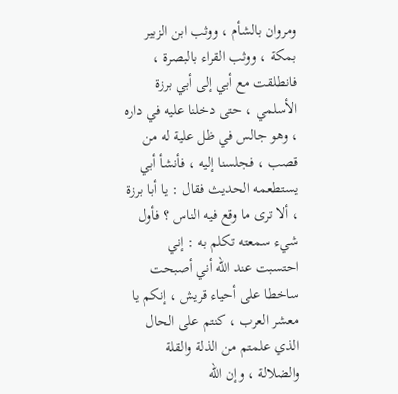ومروان بالشأم ، ووثب ابن الزبير بمكة ، ووثب القراء بالبصرة ، فانطلقت مع أبي إلى أبي برزة الأسلمي ، حتى دخلنا عليه في داره ، وهو جالس في ظل علية له من قصب ، فجلسنا إليه ، فأنشأ أبي يستطعمه الحديث فقال : يا أبا برزة ، ألا ترى ما وقع فيه الناس ؟ فأول شيء سمعته تكلم به : إني احتسبت عند الله أني أصبحت ساخطا على أحياء قريش ، إنكم يا معشر العرب ، كنتم على الحال الذي علمتم من الذلة والقلة والضلالة ، وإن الله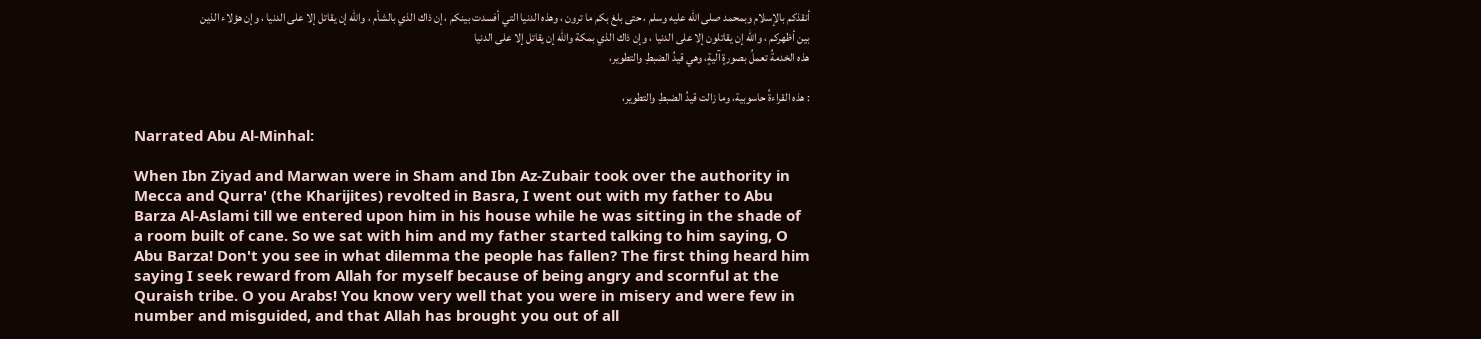أنقذكم بالإسلام وبمحمد صلى الله عليه وسلم ، حتى بلغ بكم ما ترون ، وهذه الدنيا التي أفسدت بينكم ، إن ذاك الذي بالشأم ، والله إن يقاتل إلا على الدنيا ، وإن هؤلاء الذين بين أظهركم ، والله إن يقاتلون إلا على الدنيا ، وإن ذاك الذي بمكة والله إن يقاتل إلا على الدنيا
هذه الخدمةُ تعملُ بصورةٍ آليةٍ، وهي قيدُ الضبطِ والتطوير،

: هذه القراءةُ حاسوبية، وما زالت قيدُ الضبطِ والتطوير،

Narrated Abu Al-Minhal:

When Ibn Ziyad and Marwan were in Sham and Ibn Az-Zubair took over the authority in Mecca and Qurra' (the Kharijites) revolted in Basra, I went out with my father to Abu Barza Al-Aslami till we entered upon him in his house while he was sitting in the shade of a room built of cane. So we sat with him and my father started talking to him saying, O Abu Barza! Don't you see in what dilemma the people has fallen? The first thing heard him saying I seek reward from Allah for myself because of being angry and scornful at the Quraish tribe. O you Arabs! You know very well that you were in misery and were few in number and misguided, and that Allah has brought you out of all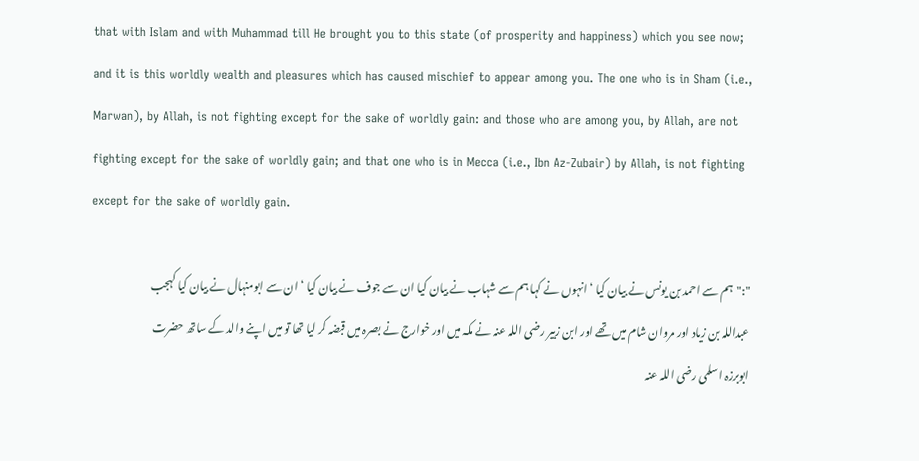that with Islam and with Muhammad till He brought you to this state (of prosperity and happiness) which you see now; and it is this worldly wealth and pleasures which has caused mischief to appear among you. The one who is in Sham (i.e., Marwan), by Allah, is not fighting except for the sake of worldly gain: and those who are among you, by Allah, are not fighting except for the sake of worldly gain; and that one who is in Mecca (i.e., Ibn Az-Zubair) by Allah, is not fighting except for the sake of worldly gain.

":"ہم سے احمد بن یونس نے بیان کیا ‘ انہوں نے کہا ہم سے شہاب نے بیان کیا ان سے جوف نے بیان کیا ‘ ان سے ابومنہال نے بیان کیا کہجب عبداللہ بن زیاد اور مروان شام میں تھے اور ابن زبیر رضی اللہ عنہ نے مکہ میں اور خوارج نے بصرہ میں قبضہ کر لیا تھا تو میں اپنے والد کے ساتھ حضرت ابوبرزہ اسلمی رضی اللہ عنہ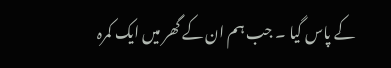کے پاس گیا ۔ جب ہم ان کے گھر میں ایک کمرہ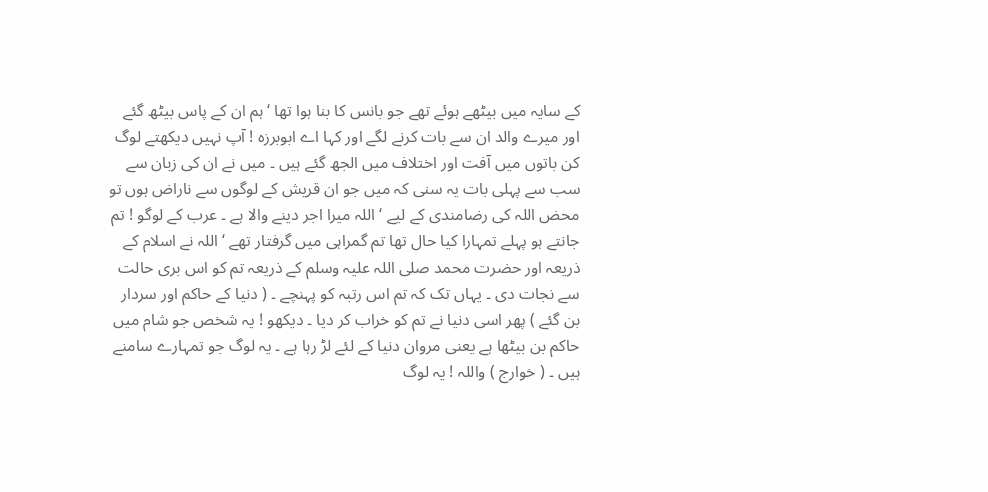کے سایہ میں بیٹھے ہوئے تھے جو بانس کا بنا ہوا تھا ‘ ہم ان کے پاس بیٹھ گئے اور میرے والد ان سے بات کرنے لگے اور کہا اے ابوبرزہ ! آپ نہیں دیکھتے لوگ کن باتوں میں آفت اور اختلاف میں الجھ گئے ہیں ۔ میں نے ان کی زبان سے سب سے پہلی بات یہ سنی کہ میں جو ان قریش کے لوگوں سے ناراض ہوں تو محض اللہ کی رضامندی کے لیے ‘ اللہ میرا اجر دینے والا ہے ۔ عرب کے لوگو ! تم جانتے ہو پہلے تمہارا کیا حال تھا تم گمراہی میں گرفتار تھے ‘ اللہ نے اسلام کے ذریعہ اور حضرت محمد صلی اللہ علیہ وسلم کے ذریعہ تم کو اس بری حالت سے نجات دی ۔ یہاں تک کہ تم اس رتبہ کو پہنچے ۔ ( دنیا کے حاکم اور سردار بن گئے ) پھر اسی دنیا نے تم کو خراب کر دیا ۔ دیکھو ! یہ شخص جو شام میں حاکم بن بیٹھا ہے یعنی مروان دنیا کے لئے لڑ رہا ہے ۔ یہ لوگ جو تمہارے سامنے ہیں ۔ ( خوارج ) واللہ ! یہ لوگ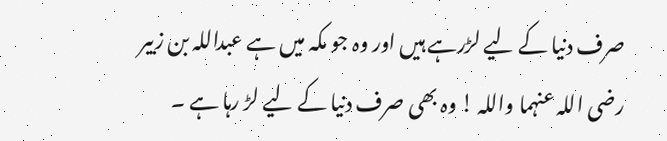صرف دنیا کے لیے لڑرہے ہیں اور وہ جو مکہ میں ہے عبداللہ بن زبیر رضی اللہ عنہما واللہ ! وہ بھی صرف دنیا کے لیے لڑ رہا ہے ۔